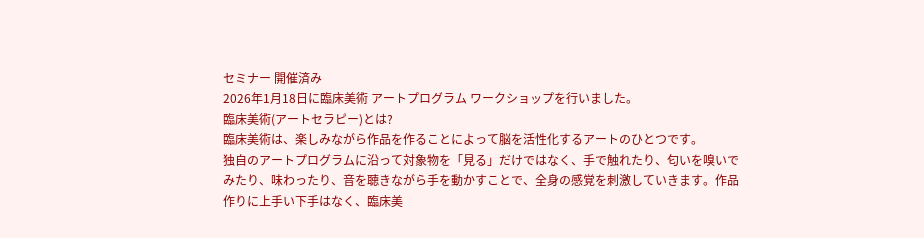セミナー 開催済み
2026年1月18日に臨床美術 アートプログラム ワークショップを行いました。
臨床美術(アートセラピー)とは?
臨床美術は、楽しみながら作品を作ることによって脳を活性化するアートのひとつです。
独自のアートプログラムに沿って対象物を「見る」だけではなく、手で触れたり、匂いを嗅いでみたり、味わったり、音を聴きながら手を動かすことで、全身の感覚を刺激していきます。作品作りに上手い下手はなく、臨床美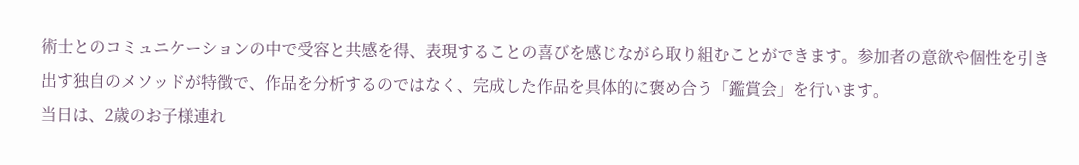術士とのコミュニケーションの中で受容と共感を得、表現することの喜びを感じながら取り組むことができます。参加者の意欲や個性を引き出す独自のメソッドが特徴で、作品を分析するのではなく、完成した作品を具体的に褒め合う「鑑賞会」を行います。
当日は、2歳のお子様連れ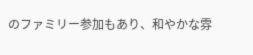のファミリー参加もあり、和やかな雰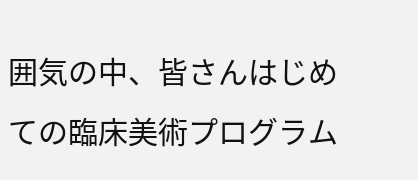囲気の中、皆さんはじめての臨床美術プログラム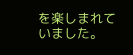を楽しまれていました。